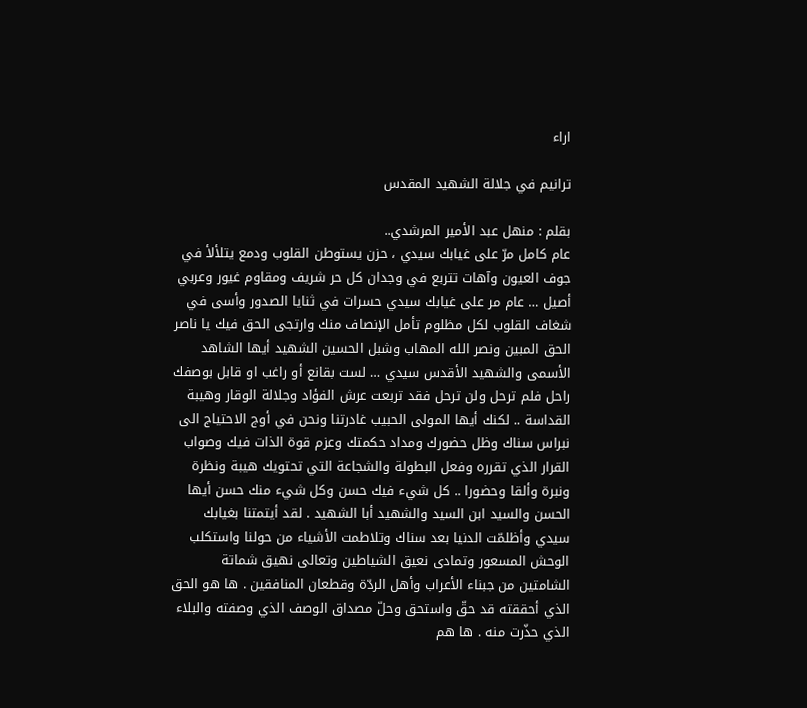اراء

ترانيم في جلالة الشهيد المقدس

بقلم : منهل عبد الأمير المرشدي..
عام كامل مرّ على غيابك سيدي ، حزن يستوطن القلوب ودمع يتلألأ في جوف العيون وآهات تتربع في وجدان كل حر شريف ومقاوم غيور وعربي أصيل … عام مر على غيابك سيدي حسرات في ثنايا الصدور وأسى في شغاف القلوب لكل مظلوم تأمل الإنصاف منك وارتجى الحق فيك يا ناصر الحق المبين ونصر الله المهاب وشبل الحسين الشهيد أيها الشاهد الأسمى والشهيد الأقدس سيدي … لست بقانع أو راغب او قابل بوصفك راحل فلم ترحل ولن ترحل فقد تربعت عرش الفؤاد وجلالة الوقار وهيبة القداسة .. لكنك أيها المولى الحبيب غادرتنا ونحن في أوج الاحتياج الى نبراس سناك وظل حضورك ومداد حكمتك وعزم قوة الذات فيك وصواب القرار الذي تقرره وفعل البطولة والشجاعة التي تحتويك هيبة ونظرة ونبرة وألقا وحضورا .. كل شيء فيك حسن وكل شيء منك حسن أيها الحسن والسيد ابن السيد والشهيد أبا الشهيد . لقد أيتمتنا بغيابك سيدي وأظلمّت الدنيا بعد سناك وتلاطمت الأشياء من حولنا واستكلب الوحش المسعور وتمادى نعيق الشياطين وتعالى نهيق شماتة الشامتين من جبناء الأعراب وأهل الردّة وقطعان المنافقين . ها هو الحق الذي أحققته قد حقّ واستحق وحلّ مصداق الوصف الذي وصفته والبلاء الذي حذّرت منه . ها هم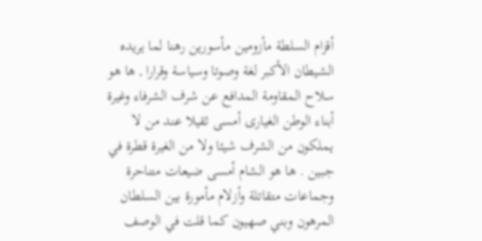أقزام السلطة مأزومين مأسورين رهنا لما يريده الشيطان الأكبر لغة وصوتا وسياسة وقرارا , ها هو سلاح المقاومة المدافع عن شرف الشرفاء وغيرة أبناء الوطن الغيارى أمسى ثقيلا عند من لا يملكون من الشرف شيئا ولا من الغيرة قطرة في جبين . ها هو الشام أمسى ضيعات متناحرة وجماعات متقاتلة وأزلام مأمورة بين السلطان المرهون وبني صهيون كما قلت في الوصف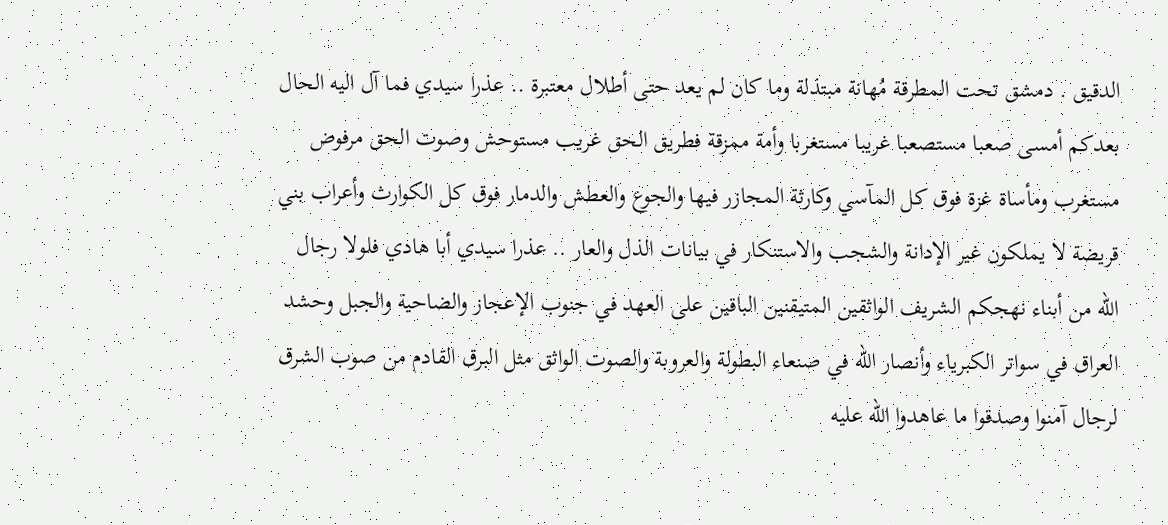الدقيق . دمشق تحت المطرقة مُهانة مبتذلة وما كان لم يعد حتى أطلال معتبرة .. عذرا سيدي فما آل اليه الحال بعدكم أمسى صعبا مستصعبا غريبا مستغربا وأمة ممزقة فطريق الحق غريب مستوحش وصوت الحق مرفوض مستغرب ومأساة غزة فوق كل المآسي وكارثة المجازر فيها والجوع والعطش والدمار فوق كل الكوارث وأعراب بني قريضة لا يملكون غير الإدانة والشجب والاستنكار في بيانات الذل والعار .. عذرا سيدي أبا هادي فلولا رجال الله من أبناء نهجكم الشريف الواثقين المتيقنين الباقين على العهد في جنوب الإعجاز والضاحية والجبل وحشد العراق في سواتر الكبرياء وأنصار الله في صنعاء البطولة والعروبة والصوت الواثق مثل البرق القادم من صوب الشرق لرجال آمنوا وصدقوا ما عاهدوا الله عليه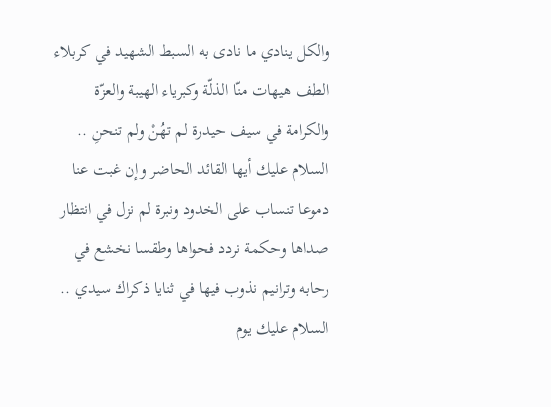والكل ينادي ما نادى به السبط الشهيد في كربلاء الطف هيهات منّا الذلّة وكبرياء الهيبة والعزّة والكرامة في سيف حيدرة لم تهُنْ ولم تنحنِ .. السلام عليك أيها القائد الحاضر وإن غبت عنا دموعا تنساب على الخدود ونبرة لم نزل في انتظار صداها وحكمة نردد فحواها وطقسا نخشع في رحابه وترانيم نذوب فيها في ثنايا ذكراك سيدي .. السلام عليك يوم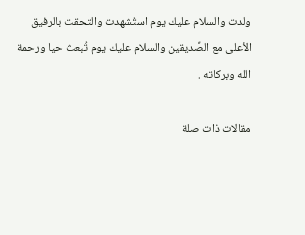ولدت والسلام عليك يوم استُشهدت والتحقت بالرفيق الأعلى مع الصِّديقين والسلام عليك يوم تُبعث حيا ورحمة الله وبركاته .

مقالات ذات صلة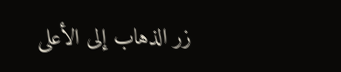زر الذهاب إلى الأعلى